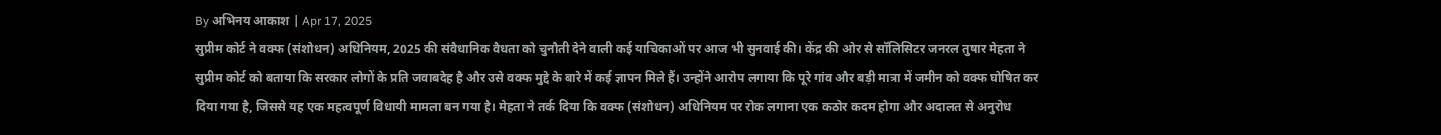By अभिनय आकाश | Apr 17, 2025
सुप्रीम कोर्ट ने वक्फ (संशोधन) अधिनियम, 2025 की संवैधानिक वैधता को चुनौती देने वाली कई याचिकाओं पर आज भी सुनवाई की। केंद्र की ओर से सॉलिसिटर जनरल तुषार मेहता ने सुप्रीम कोर्ट को बताया कि सरकार लोगों के प्रति जवाबदेह है और उसे वक्फ मुद्दे के बारे में कई ज्ञापन मिले हैं। उन्होंने आरोप लगाया कि पूरे गांव और बड़ी मात्रा में जमीन को वक्फ घोषित कर दिया गया है, जिससे यह एक महत्वपूर्ण विधायी मामला बन गया है। मेहता ने तर्क दिया कि वक्फ (संशोधन) अधिनियम पर रोक लगाना एक कठोर कदम होगा और अदालत से अनुरोध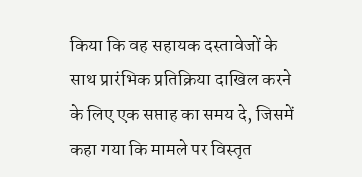किया कि वह सहायक दस्तावेजों के साथ प्रारंभिक प्रतिक्रिया दाखिल करने के लिए एक सप्ताह का समय दे, जिसमें कहा गया कि मामले पर विस्तृत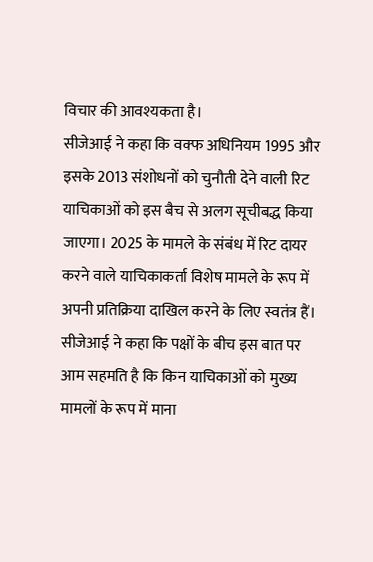विचार की आवश्यकता है।
सीजेआई ने कहा कि वक्फ अधिनियम 1995 और इसके 2013 संशोधनों को चुनौती देने वाली रिट याचिकाओं को इस बैच से अलग सूचीबद्ध किया जाएगा। 2025 के मामले के संबंध में रिट दायर करने वाले याचिकाकर्ता विशेष मामले के रूप में अपनी प्रतिक्रिया दाखिल करने के लिए स्वतंत्र हैं। सीजेआई ने कहा कि पक्षों के बीच इस बात पर आम सहमति है कि किन याचिकाओं को मुख्य मामलों के रूप में माना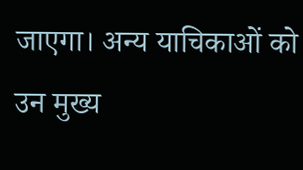जाएगा। अन्य याचिकाओं को उन मुख्य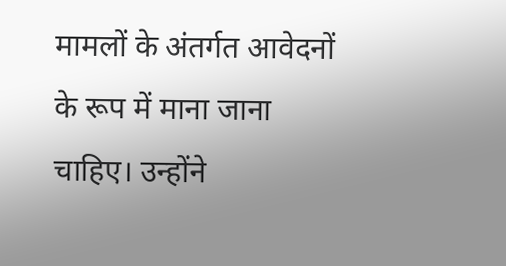मामलों के अंतर्गत आवेदनों के रूप में माना जाना चाहिए। उन्होंने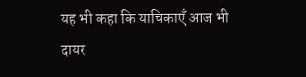यह भी कहा कि याचिकाएँ आज भी दायर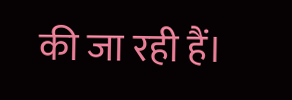की जा रही हैं।